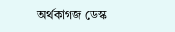অর্থকাগজ ডেস্ক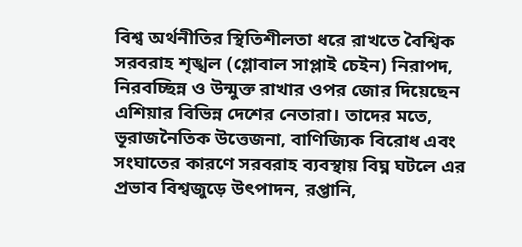বিশ্ব অর্থনীতির স্থিতিশীলতা ধরে রাখতে বৈশ্বিক সরবরাহ শৃঙ্খল (গ্লোবাল সাপ্লাই চেইন) নিরাপদ, নিরবচ্ছিন্ন ও উন্মুক্ত রাখার ওপর জোর দিয়েছেন এশিয়ার বিভিন্ন দেশের নেতারা। তাদের মতে, ভূরাজনৈতিক উত্তেজনা, বাণিজ্যিক বিরোধ এবং সংঘাতের কারণে সরবরাহ ব্যবস্থায় বিঘ্ন ঘটলে এর প্রভাব বিশ্বজুড়ে উৎপাদন, রপ্তানি,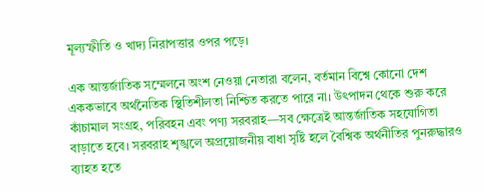মূল্যস্ফীতি ও খাদ্য নিরাপত্তার ওপর পড়ে।

এক আন্তর্জাতিক সম্মেলনে অংশ নেওয়া নেতারা বলেন, বর্তমান বিশ্বে কোনো দেশ এককভাবে অর্থনৈতিক স্থিতিশীলতা নিশ্চিত করতে পারে না। উৎপাদন থেকে শুরু করে কাঁচামাল সংগ্রহ, পরিবহন এবং পণ্য সরবরাহ—সব ক্ষেত্রেই আন্তর্জাতিক সহযোগিতা বাড়াতে হবে। সরবরাহ শৃঙ্খলে অপ্রয়োজনীয় বাধা সৃষ্টি হলে বৈশ্বিক অর্থনীতির পুনরুদ্ধারও ব্যাহত হতে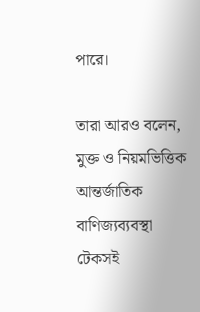পারে।

তারা আরও বলেন, মুক্ত ও নিয়মভিত্তিক আন্তর্জাতিক বাণিজ্যব্যবস্থা টেকসই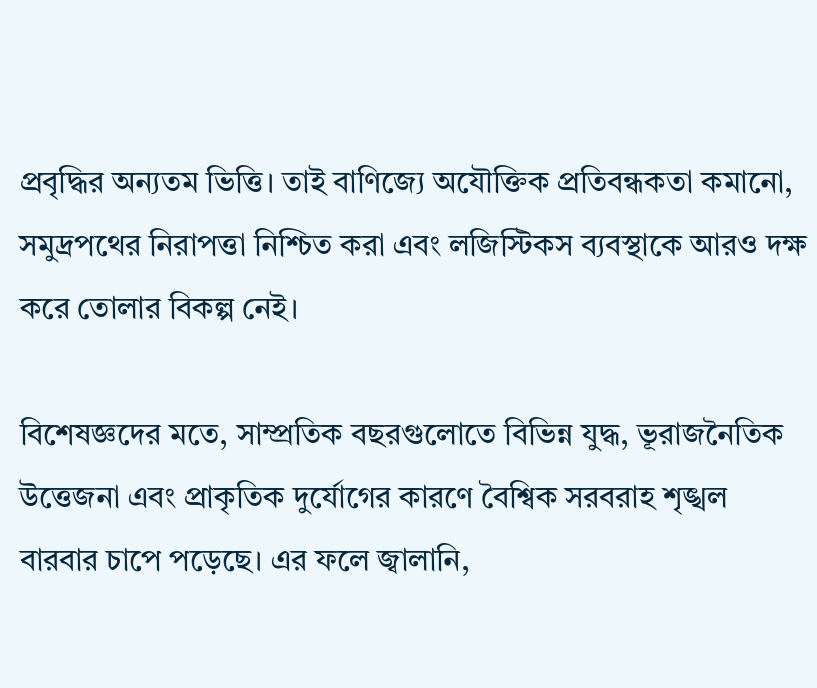প্রবৃদ্ধির অন্যতম ভিত্তি। তাই বাণিজ্যে অযৌক্তিক প্রতিবন্ধকতা কমানো, সমুদ্রপথের নিরাপত্তা নিশ্চিত করা এবং লজিস্টিকস ব্যবস্থাকে আরও দক্ষ করে তোলার বিকল্প নেই।

বিশেষজ্ঞদের মতে, সাম্প্রতিক বছরগুলোতে বিভিন্ন যুদ্ধ, ভূরাজনৈতিক উত্তেজনা এবং প্রাকৃতিক দুর্যোগের কারণে বৈশ্বিক সরবরাহ শৃঙ্খল বারবার চাপে পড়েছে। এর ফলে জ্বালানি,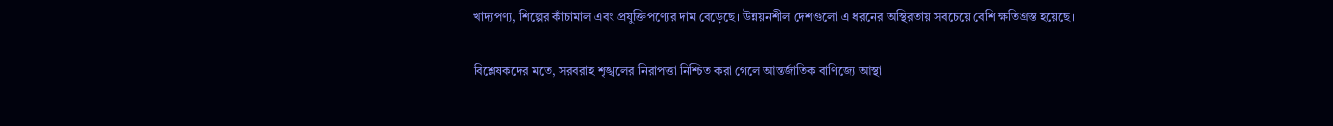খাদ্যপণ্য, শিল্পের কাঁচামাল এবং প্রযুক্তিপণ্যের দাম বেড়েছে। উন্নয়নশীল দেশগুলো এ ধরনের অস্থিরতায় সবচেয়ে বেশি ক্ষতিগ্রস্ত হয়েছে।

বিশ্লেষকদের মতে, সরবরাহ শৃঙ্খলের নিরাপত্তা নিশ্চিত করা গেলে আন্তর্জাতিক বাণিজ্যে আস্থা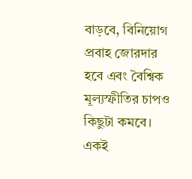বাড়বে, বিনিয়োগ প্রবাহ জোরদার হবে এবং বৈশ্বিক মূল্যস্ফীতির চাপও কিছুটা কমবে। একই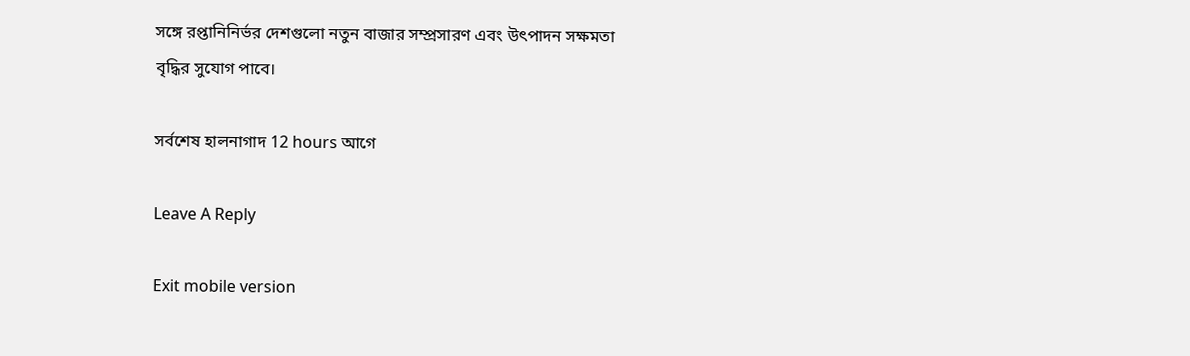সঙ্গে রপ্তানিনির্ভর দেশগুলো নতুন বাজার সম্প্রসারণ এবং উৎপাদন সক্ষমতা বৃদ্ধির সুযোগ পাবে।

সর্বশেষ হালনাগাদ 12 hours আগে

Leave A Reply

Exit mobile version